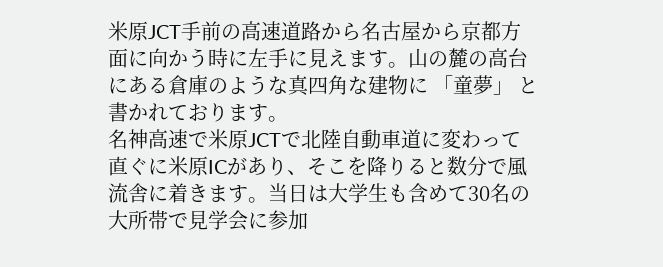米原JCT手前の高速道路から名古屋から京都方面に向かう時に左手に見えます。山の麓の高台にある倉庫のような真四角な建物に 「童夢」 と書かれております。
名神高速で米原JCTで北陸自動車道に変わって直ぐに米原ICがあり、そこを降りると数分で風流舎に着きます。当日は大学生も含めて30名の大所帯で見学会に参加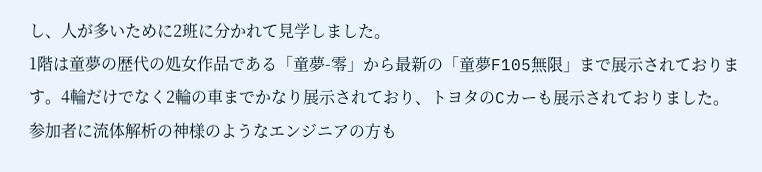し、人が多いために2班に分かれて見学しました。
1階は童夢の歴代の処女作品である「童夢-零」から最新の「童夢F105無限」まで展示されております。4輪だけでなく2輪の車までかなり展示されており、トヨタのCカーも展示されておりました。
参加者に流体解析の神様のようなエンジニアの方も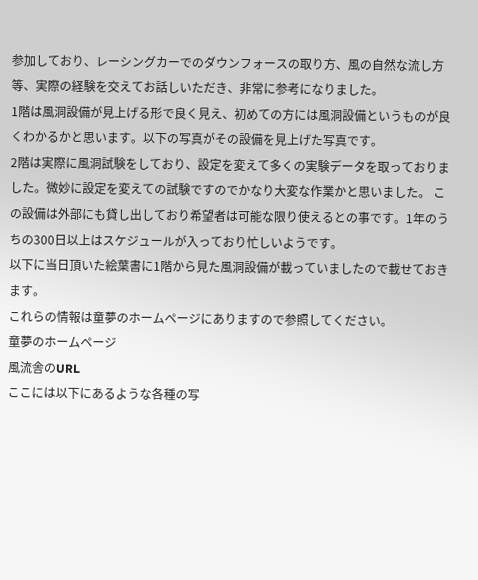参加しており、レーシングカーでのダウンフォースの取り方、風の自然な流し方等、実際の経験を交えてお話しいただき、非常に参考になりました。
1階は風洞設備が見上げる形で良く見え、初めての方には風洞設備というものが良くわかるかと思います。以下の写真がその設備を見上げた写真です。
2階は実際に風洞試験をしており、設定を変えて多くの実験データを取っておりました。微妙に設定を変えての試験ですのでかなり大変な作業かと思いました。 この設備は外部にも貸し出しており希望者は可能な限り使えるとの事です。1年のうちの300日以上はスケジュールが入っており忙しいようです。
以下に当日頂いた絵葉書に1階から見た風洞設備が載っていましたので載せておきます。
これらの情報は童夢のホームページにありますので参照してください。
童夢のホームページ
風流舎のURL
ここには以下にあるような各種の写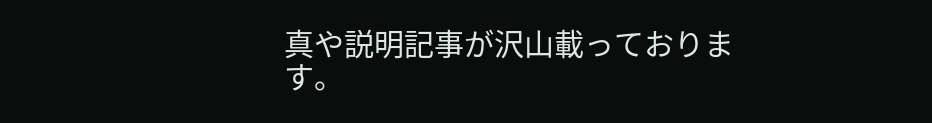真や説明記事が沢山載っております。